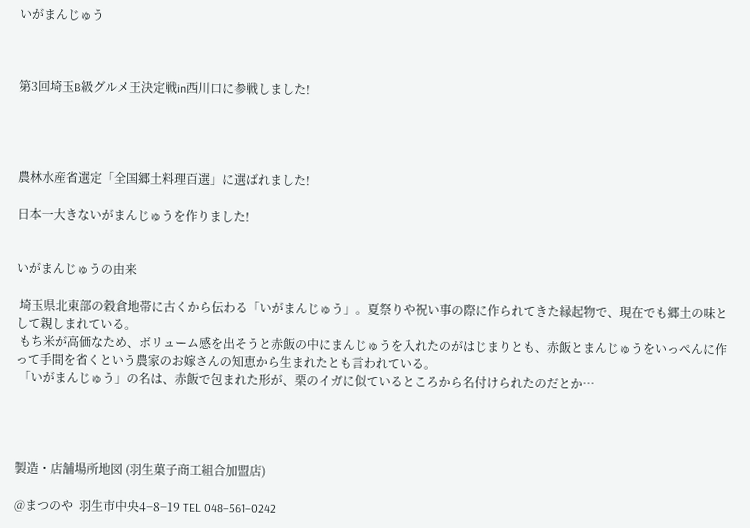いがまんじゅう



第3回埼玉B級グルメ王決定戦in西川口に参戦しました!




農林水産省選定「全国郷土料理百選」に選ばれました!

日本一大きないがまんじゅうを作りました!


いがまんじゅうの由来

 埼玉県北東部の穀倉地帯に古くから伝わる「いがまんじゅう」。夏祭りや祝い事の際に作られてきた縁起物で、現在でも郷土の味として親しまれている。
 もち米が高価なため、ボリューム感を出そうと赤飯の中にまんじゅうを入れたのがはじまりとも、赤飯とまんじゅうをいっぺんに作って手間を省くという農家のお嫁さんの知恵から生まれたとも言われている。
 「いがまんじゅう」の名は、赤飯で包まれた形が、栗のイガに似ているところから名付けられたのだとか…




製造・店舗場所地図 (羽生菓子商工組合加盟店)

@まつのや  羽生市中央4−8−19 TEL 048−561−0242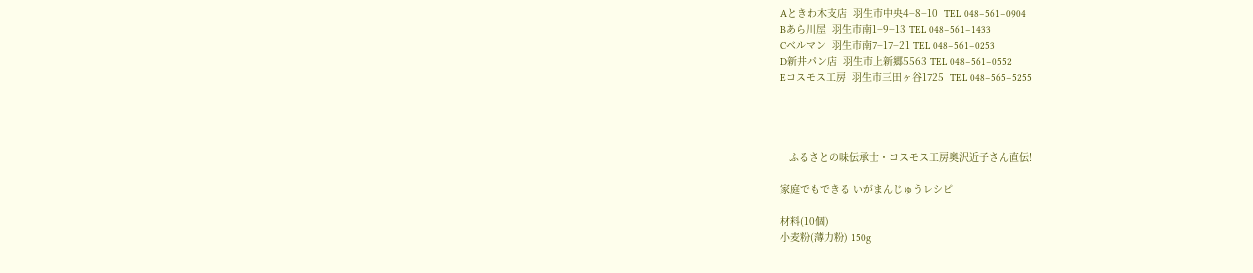Aときわ木支店  羽生市中央4−8−10  TEL 048−561−0904
Bあら川屋  羽生市南1−9−13 TEL 048−561−1433
Cベルマン  羽生市南7−17−21 TEL 048−561−0253
D新井パン店  羽生市上新郷5563 TEL 048−561−0552
Eコスモス工房  羽生市三田ヶ谷1725  TEL 048−565−5255




   ふるさとの味伝承士・コスモス工房奥沢近子さん直伝!

家庭でもできる いがまんじゅうレシピ

材料(10個)
小麦粉(薄力粉) 150g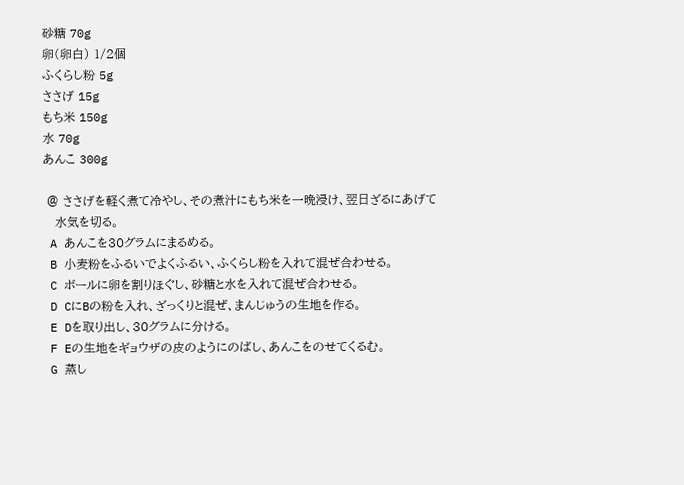砂糖 70g
卵(卵白) 1/2個
ふくらし粉 5g
ささげ 15g
もち米 150g
水 70g
あんこ 300g

 @ ささげを軽く煮て冷やし、その煮汁にもち米を一晩浸け、翌日ざるにあげて
   水気を切る。
 A あんこを30グラムにまるめる。
 B 小麦粉をふるいでよくふるい、ふくらし粉を入れて混ぜ合わせる。
 C ボールに卵を割りほぐし、砂糖と水を入れて混ぜ合わせる。
 D CにBの粉を入れ、ざっくりと混ぜ、まんじゅうの生地を作る。
 E Dを取り出し、30グラムに分ける。
 F Eの生地をギョウザの皮のようにのばし、あんこをのせてくるむ。
 G 蒸し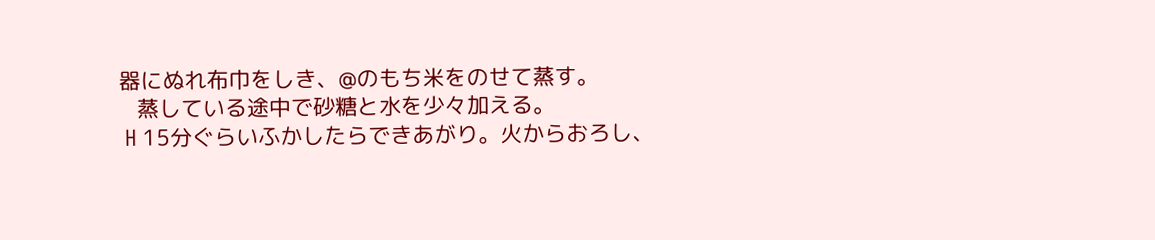器にぬれ布巾をしき、@のもち米をのせて蒸す。
   蒸している途中で砂糖と水を少々加える。
 H 15分ぐらいふかしたらできあがり。火からおろし、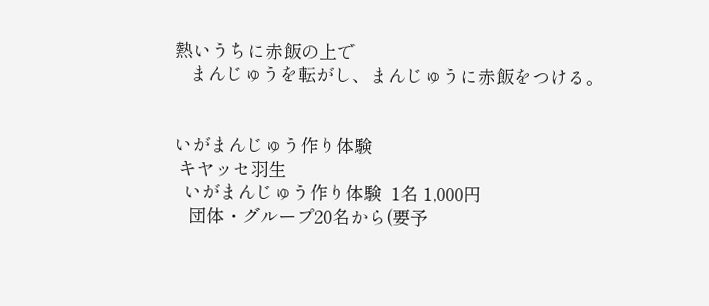熱いうちに赤飯の上で
   まんじゅうを転がし、まんじゅうに赤飯をつける。


いがまんじゅう作り体験
 キヤッセ羽生
  いがまんじゅう作り体験  1名 1,000円
   団体・グループ20名から(要予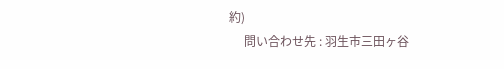約)
     問い合わせ先 : 羽生市三田ヶ谷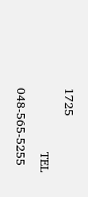1725
                TEL 048-565-5255